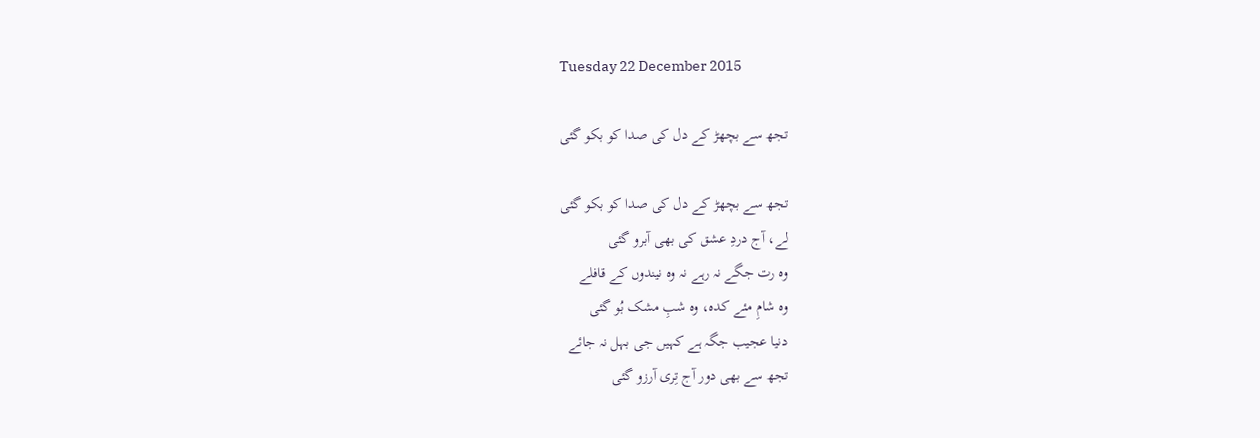Tuesday 22 December 2015

تجھ سے بچھڑ کے دل کی صدا کو بکو گئی

تجھ سے بچھڑ کے دل کی صدا کو بکو گئی
لے، آج دردِ عشق کی بھی آبرو گئی
وہ رت جگے نہ رہے نہ وہ نیندوں کے قافلے
وہ شامِ مئے کدہ، وہ شبِ مشک بُو گئی
دنیا عجیب جگہ ہے کہیں جی بہل نہ جائے
تجھ سے بھی دور آج تِری آرزو گئی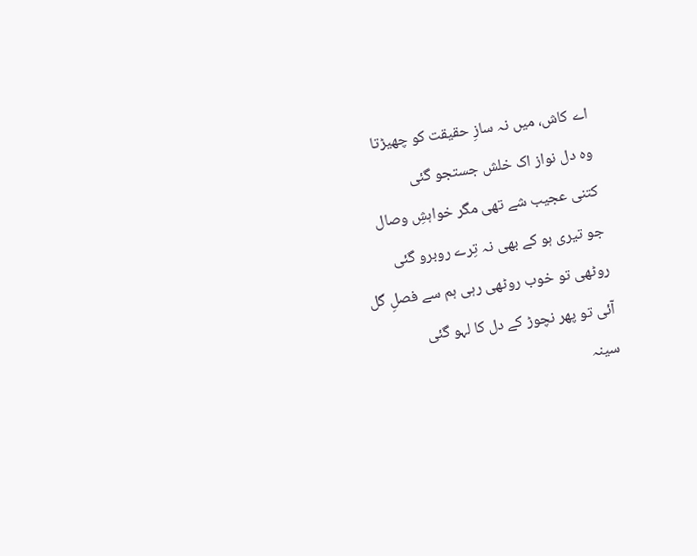اے کاش، میں نہ سازِ حقیقت کو چھیڑتا
وہ دل نواز اک خلش جستجو گئی
کتنی عجیب شے تھی مگر خواہشِ وصال
جو تیری ہو کے بھی نہ تِرے روبرو گئی
روٹھی تو خوب روٹھی رہی ہم سے فصلِ گل
آئی تو پھر نچوڑ کے دل کا لہو گئی
سینہ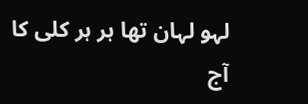لہو لہان تھا ہر ہر کلی کا آج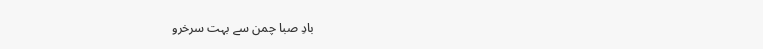بادِ صبا چمن سے بہت سرخرو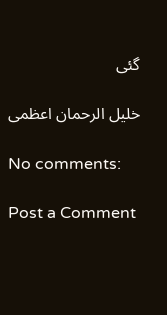گئی

خلیل الرحمان اعظمی

No comments:

Post a Comment